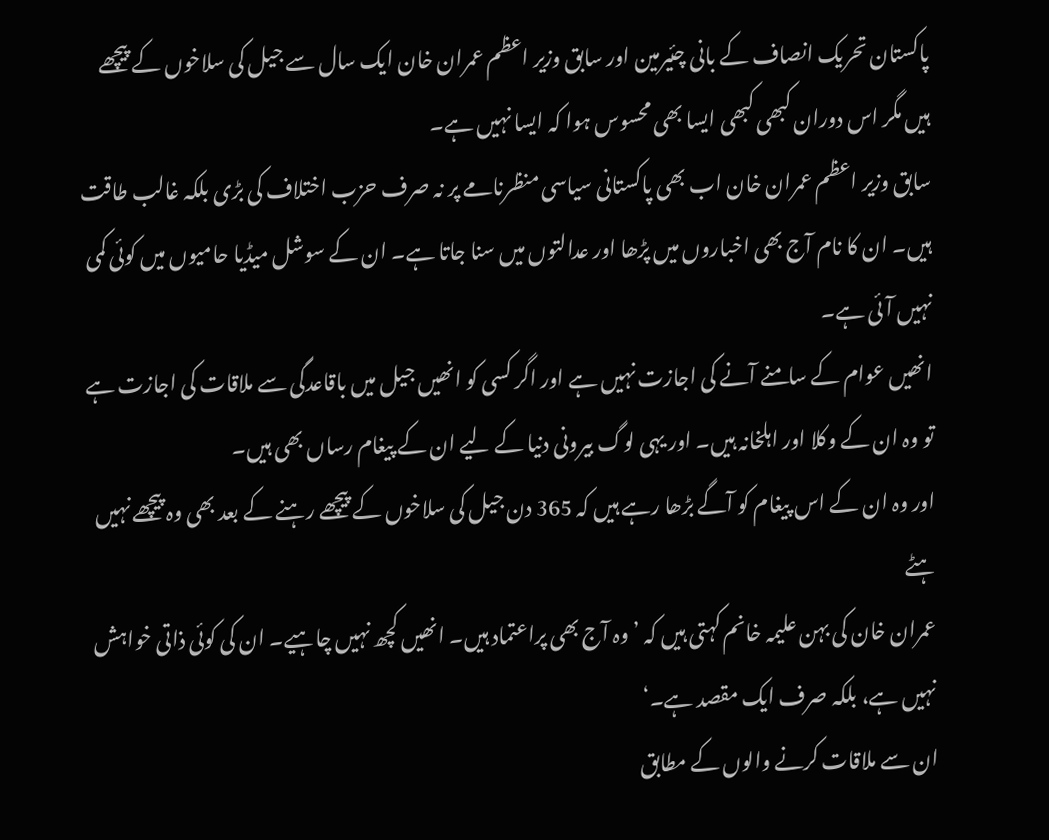پاکستان تحریک انصاف کے بانی چئیرمین اور سابق وزیر اعظم عمران خان ایک سال سے جیل کی سلاخوں کے پیچھے ہیں مگر اس دوران کبھی کبھی ایسا بھی محسوس ہوا کہ ایسا نہیں ہے۔
سابق وزیر اعظم عمران خان اب بھی پاکستانی سیاسی منظرنامے پر نہ صرف حزب اختلاف کی بڑی بلکہ غالب طاقت ہیں۔ ان کا نام آج بھی اخباروں میں پڑھا اور عدالتوں میں سنا جاتا ہے۔ ان کے سوشل میڈیا حامیوں میں کوئی کمی نہیں آئی ہے۔
انھیں عوام کے سامنے آنے کی اجازت نہیں ہے اور اگر کسی کو انھیں جیل میں باقاعدگی سے ملاقات کی اجازت ہے تو وہ ان کے وکلا اور اہلخانہ ہیں۔ اور یہی لوگ بیرونی دنیا کے لیے ان کے پیغام رساں بھی ہیں۔
اور وہ ان کے اس پیغام کو آگے بڑھا رہے ہیں کہ 365 دن جیل کی سلاخوں کے پیچھے رہنے کے بعد بھی وہ پیچھے نہیں ہٹے
عمران خان کی بہن علیمہ خانم کہتی ہیں کہ ’وہ آج بھی پراعتماد ہیں۔ انھیں کچھ نہیں چاہیے۔ ان کی کوئی ذاتی خواہش نہیں ہے، بلکہ صرف ایک مقصد ہے۔‘
ان سے ملاقات کرنے والوں کے مطابق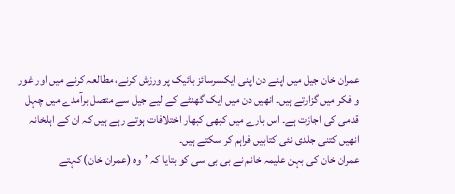عمران خان جیل میں اپنے دن اپنی ایکسرسائز بائیک پر ورزش کرنے، مطالعہ کرنے میں اور غور و فکر میں گزارتے ہیں۔ انھیں دن میں ایک گھنٹے کے لیے جیل سے متصل برآمدے میں چہل قدمی کی اجازت ہے۔ اس بارے میں کبھی کبھار اختلافات ہوتے رہے ہیں کہ ان کے اہلخانہ انھیں کتنی جلدی نئی کتابیں فراہم کر سکتے ہیں۔
عمران خان کی بہن علیمہ خانم نے بی بی سی کو بتایا کہ ’وہ (عمران خان) کہتے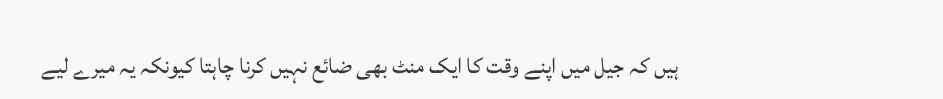ہیں کہ جیل میں اپنے وقت کا ایک منٹ بھی ضائع نہیں کرنا چاہتا کیونکہ یہ میرے لیے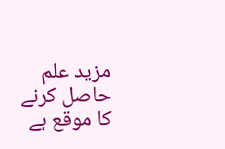مزید علم حاصل کرنے کا موقع ہے